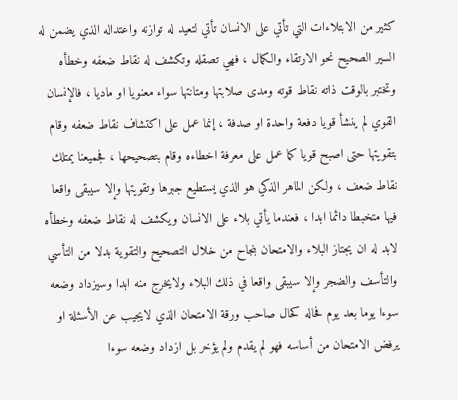كثير من الابتلاءات التي تأتي على الانسان تأتي لتعيد له توازنه واعتداله الذي يضمن له السير الصحيح نحو الارتقاء والكمال ، فهي تصقله وتكشف له نقاط ضعفه وخطأه وتختبر بالوقت ذاته نقاط قوته ومدى صلابتها ومتانتها سواء معنويا او ماديا ، فالإنسان القوي لم ينشأ قويا دفعة واحدة او صدفة ، إنما عمل على اكتشاف نقاط ضعفه وقام بتقويتها حتى اصبح قويا كما عمل على معرفة اخطاءه وقام بتصحيحها ، فجميعنا يمتلك نقاط ضعف ، ولكن الماهر الذكي هو الذي يستطيع جبرها وتقويتها وإلا سيبقى واقعا فيها متخبطا دائما ابدا ، فعندما يأتي بلاء على الانسان ويكشف له نقاط ضعفه وخطأه لابد له ان يجتاز البلاء والامتحان بنجاح من خلال التصحيح والتقوية بدلا من التأسي والتأسف والضجر وإلا سيبقى واقعا في ذلك البلاء ولايخرج منه ابدا وسيزداد وضعه سوءا يوما بعد يوم فحاله كحال صاحب ورقة الامتحان الذي لايجيب عن الأسئلة او يرفض الامتحان من أساسه فهو لم يقدم ولم يؤخر بل ازداد وضعه سوءا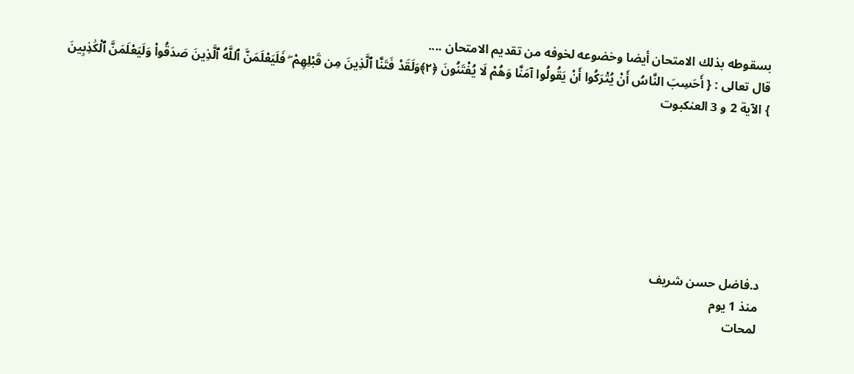بسقوطه بذلك الامتحان أيضا وخضوعه لخوفه من تقديم الامتحان ....
قال تعالى : { أَحَسِبَ النَّاسُ أَنْ يُتْرَكُوا أَنْ يَقُولُوا آمَنَّا وَهُمْ لَا يُفْتَنُونَ ﴿۲﴾وَلَقَدْ فَتَنَّا ٱلَّذِينَ مِن قَبْلِهِمْ ۖ فَلَيَعْلَمَنَّ ٱللَّهُ ٱلَّذِينَ صَدَقُواْ وَلَيَعْلَمَنَّ ٱلْكَٰذِبِينَ } الآية 2 و 3 العنكبوت







د.فاضل حسن شريف
منذ 1 يوم
لمحات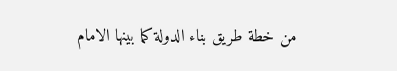من خطة طريق بناء الدولة كما بينها الامام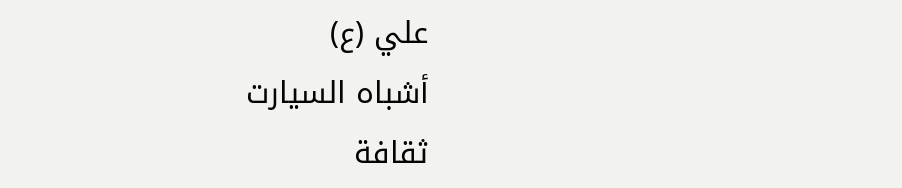علي (ع)
أشباه السيارت
ثقافة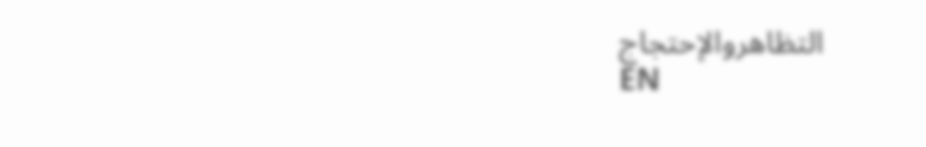التظاهروالإحتجاج
EN